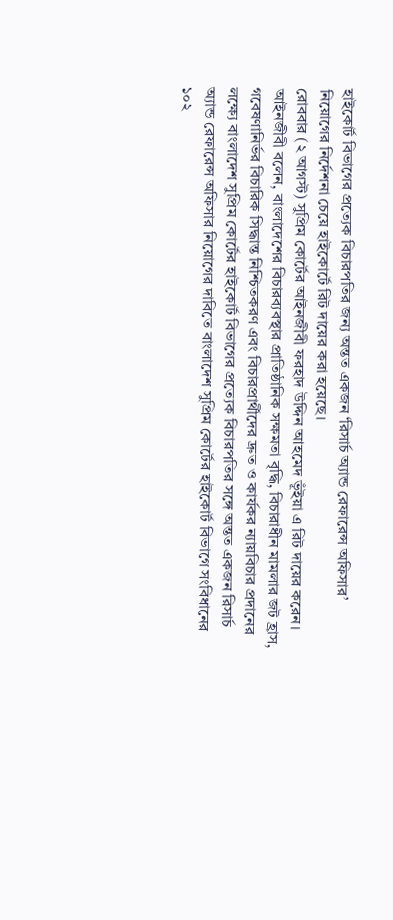হাইকোর্ট বিভাগের প্রত্যেক বিচারপতির জন্য অন্তত একজন ‘রিসার্চ অ্যান্ড রেফারেন্স অফিসার’ নিয়োগের নির্দেশনা চেয়ে হাইকোর্টে রিট দায়ের করা হয়েছে।
রোববার (২ আগস্ট) সুপ্রিম কোর্টের আইনজীবী ফরহাদ উদ্দিন আহমেদ ভূঁইয়া এ রিট দায়ের করেন।
আইনজীবী বলেন, বাংলাদেশের বিচারব্যবস্থার প্রাতিষ্ঠানিক সক্ষমতা বৃদ্ধি, বিচারাধীন মামলার জট হ্রাস, গবেষণানির্ভর বিচারিক সিদ্ধান্ত নিশ্চিতকরণ এবং বিচারপ্রার্থীদের দ্রুত ও কার্যকর ন্যায়বিচার প্রদানের লক্ষ্যে বাংলাদেশ সুপ্রিম কোর্টের হাইকোর্ট বিভাগের প্রত্যেক বিচারপতির সঙ্গে অন্তত একজন রিসার্চ অ্যান্ড রেফারেন্স অফিসার নিয়োগের দাবিতে বাংলাদেশ সুপ্রিম কোর্টের হাইকোর্ট বিভাগে সংবিধানের ১০২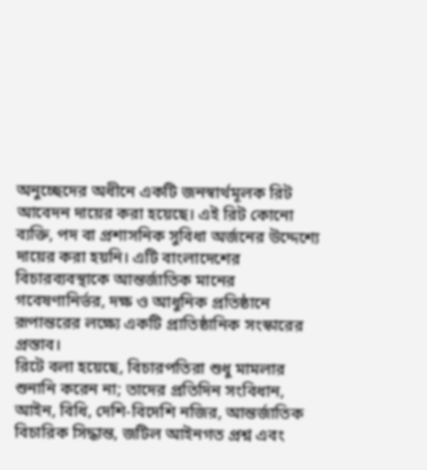অনুচ্ছেদের অধীনে একটি জনস্বার্থমূলক রিট আবেদন দায়ের করা হয়েছে। এই রিট কোনো ব্যক্তি, পদ বা প্রশাসনিক সুবিধা অর্জনের উদ্দেশ্যে দায়ের করা হয়নি। এটি বাংলাদেশের বিচারব্যবস্থাকে আন্তর্জাতিক মানের গবেষণানির্ভর, দক্ষ ও আধুনিক প্রতিষ্ঠানে রূপান্তরের লক্ষ্যে একটি প্রাতিষ্ঠানিক সংস্কারের প্রস্তাব।
রিটে বলা হয়েছে, বিচারপতিরা শুধু মামলার শুনানি করেন না; তাদের প্রতিদিন সংবিধান, আইন, বিধি, দেশি-বিদেশি নজির, আন্তর্জাতিক বিচারিক সিদ্ধান্ত, জটিল আইনগত প্রশ্ন এবং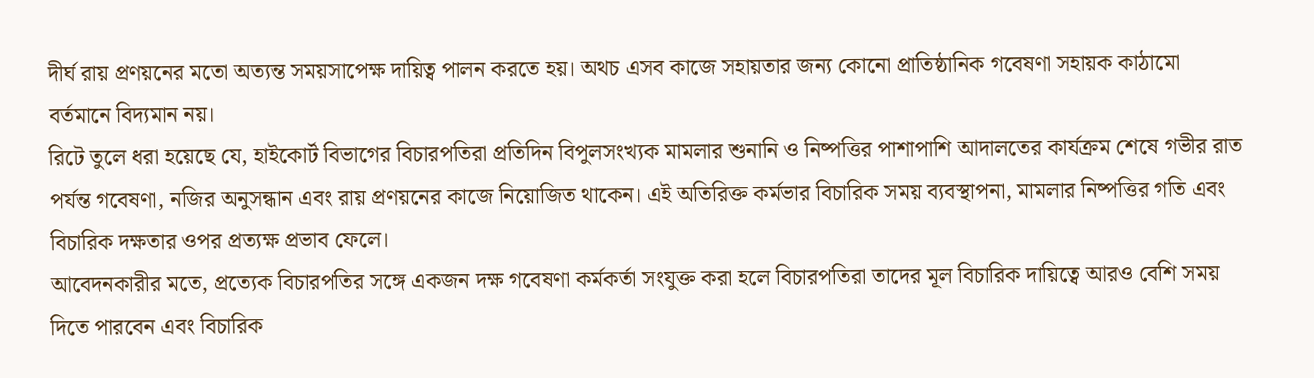দীর্ঘ রায় প্রণয়নের মতো অত্যন্ত সময়সাপেক্ষ দায়িত্ব পালন করতে হয়। অথচ এসব কাজে সহায়তার জন্য কোনো প্রাতিষ্ঠানিক গবেষণা সহায়ক কাঠামো বর্তমানে বিদ্যমান নয়।
রিটে তুলে ধরা হয়েছে যে, হাইকোর্ট বিভাগের বিচারপতিরা প্রতিদিন বিপুলসংখ্যক মামলার শুনানি ও নিষ্পত্তির পাশাপাশি আদালতের কার্যক্রম শেষে গভীর রাত পর্যন্ত গবেষণা, নজির অনুসন্ধান এবং রায় প্রণয়নের কাজে নিয়োজিত থাকেন। এই অতিরিক্ত কর্মভার বিচারিক সময় ব্যবস্থাপনা, মামলার নিষ্পত্তির গতি এবং বিচারিক দক্ষতার ওপর প্রত্যক্ষ প্রভাব ফেলে।
আবেদনকারীর মতে, প্রত্যেক বিচারপতির সঙ্গে একজন দক্ষ গবেষণা কর্মকর্তা সংযুক্ত করা হলে বিচারপতিরা তাদের মূল বিচারিক দায়িত্বে আরও বেশি সময় দিতে পারবেন এবং বিচারিক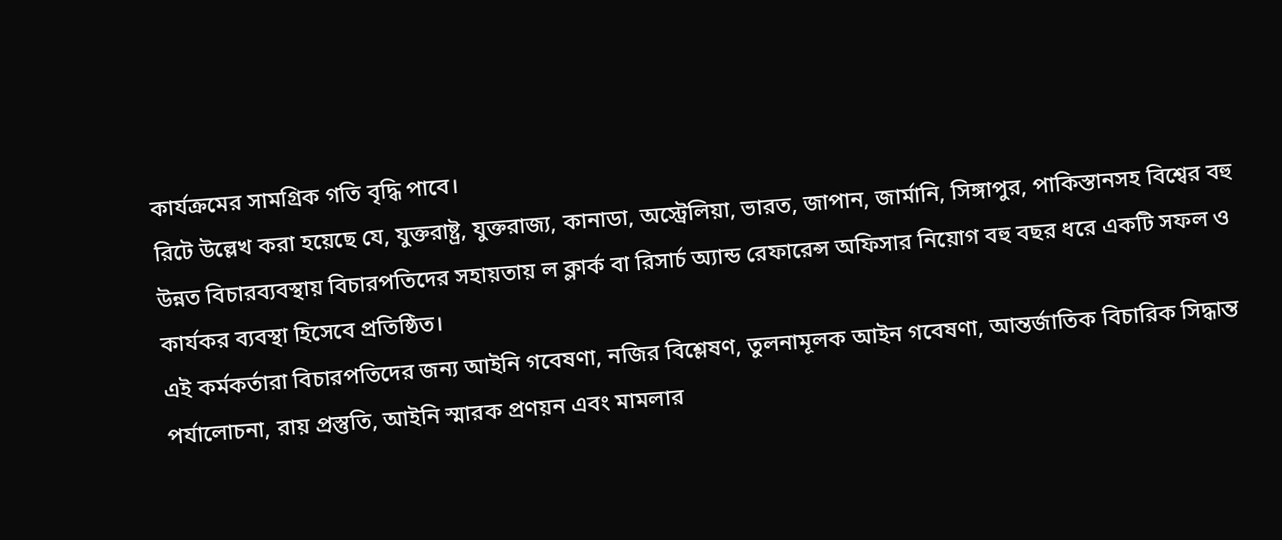কার্যক্রমের সামগ্রিক গতি বৃদ্ধি পাবে।
রিটে উল্লেখ করা হয়েছে যে, যুক্তরাষ্ট্র, যুক্তরাজ্য, কানাডা, অস্ট্রেলিয়া, ভারত, জাপান, জার্মানি, সিঙ্গাপুর, পাকিস্তানসহ বিশ্বের বহু উন্নত বিচারব্যবস্থায় বিচারপতিদের সহায়তায় ল ক্লার্ক বা রিসার্চ অ্যান্ড রেফারেন্স অফিসার নিয়োগ বহু বছর ধরে একটি সফল ও কার্যকর ব্যবস্থা হিসেবে প্রতিষ্ঠিত।
এই কর্মকর্তারা বিচারপতিদের জন্য আইনি গবেষণা, নজির বিশ্লেষণ, তুলনামূলক আইন গবেষণা, আন্তর্জাতিক বিচারিক সিদ্ধান্ত পর্যালোচনা, রায় প্রস্তুতি, আইনি স্মারক প্রণয়ন এবং মামলার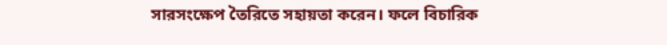সারসংক্ষেপ তৈরিতে সহায়তা করেন। ফলে বিচারিক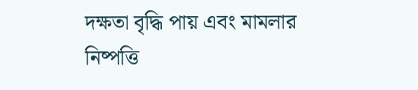দক্ষতা বৃদ্ধি পায় এবং মামলার নিষ্পত্তি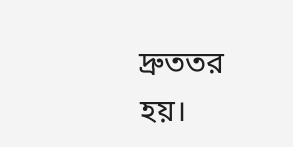দ্রুততর হয়।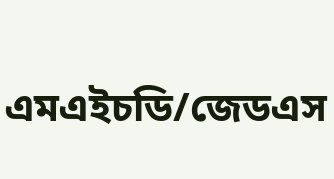এমএইচডি/জেডএস